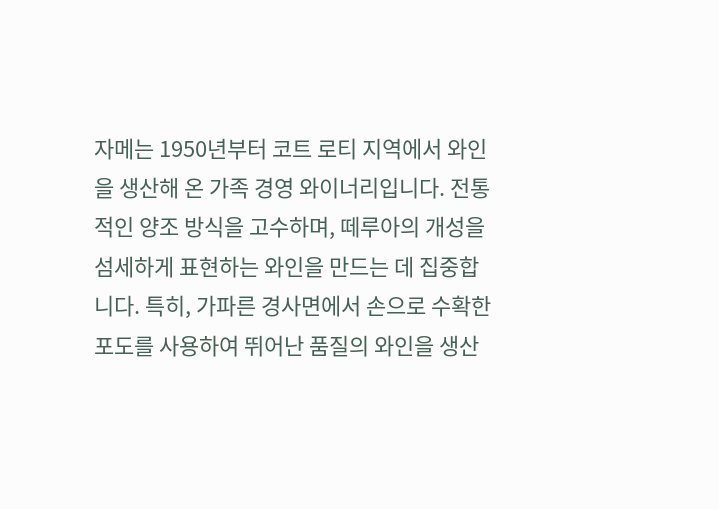자메는 1950년부터 코트 로티 지역에서 와인을 생산해 온 가족 경영 와이너리입니다. 전통적인 양조 방식을 고수하며, 떼루아의 개성을 섬세하게 표현하는 와인을 만드는 데 집중합니다. 특히, 가파른 경사면에서 손으로 수확한 포도를 사용하여 뛰어난 품질의 와인을 생산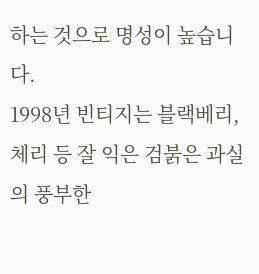하는 것으로 명성이 높습니다.
1998년 빈티지는 블랙베리, 체리 등 잘 익은 검붉은 과실의 풍부한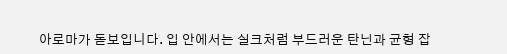아로마가 돋보입니다. 입 안에서는 실크처럼 부드러운 탄닌과 균형 잡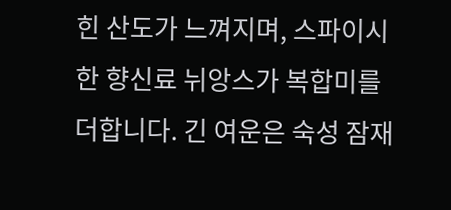힌 산도가 느껴지며, 스파이시한 향신료 뉘앙스가 복합미를 더합니다. 긴 여운은 숙성 잠재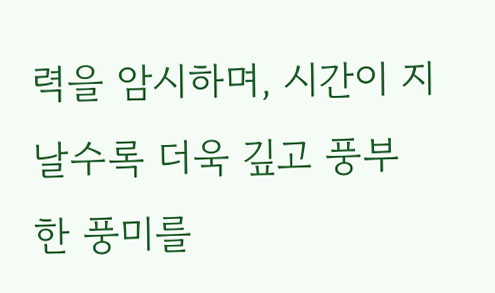력을 암시하며, 시간이 지날수록 더욱 깊고 풍부한 풍미를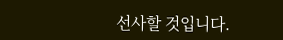선사할 것입니다.